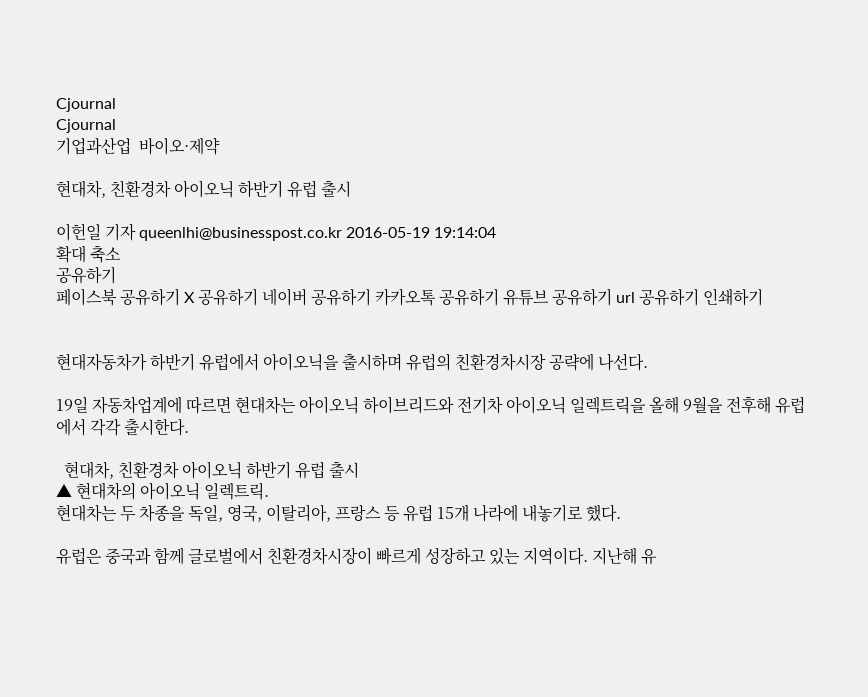Cjournal
Cjournal
기업과산업  바이오·제약

현대차, 친환경차 아이오닉 하반기 유럽 출시

이헌일 기자 queenlhi@businesspost.co.kr 2016-05-19 19:14:04
확대 축소
공유하기
페이스북 공유하기 X 공유하기 네이버 공유하기 카카오톡 공유하기 유튜브 공유하기 url 공유하기 인쇄하기


현대자동차가 하반기 유럽에서 아이오닉을 출시하며 유럽의 친환경차시장 공략에 나선다.

19일 자동차업계에 따르면 현대차는 아이오닉 하이브리드와 전기차 아이오닉 일렉트릭을 올해 9월을 전후해 유럽에서 각각 출시한다.

  현대차, 친환경차 아이오닉 하반기 유럽 출시
▲ 현대차의 아이오닉 일렉트릭.
현대차는 두 차종을 독일, 영국, 이탈리아, 프랑스 등 유럽 15개 나라에 내놓기로 했다.

유럽은 중국과 함께 글로벌에서 친환경차시장이 빠르게 성장하고 있는 지역이다. 지난해 유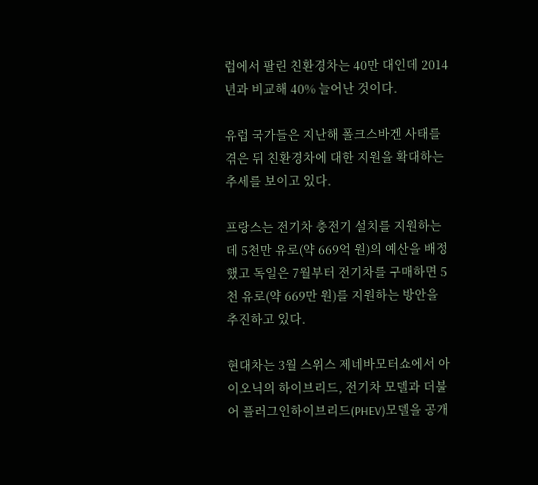럽에서 팔린 친환경차는 40만 대인데 2014년과 비교해 40% 늘어난 것이다.

유럽 국가들은 지난해 폴크스바겐 사태를 겪은 뒤 친환경차에 대한 지원을 확대하는 추세를 보이고 있다.

프랑스는 전기차 충전기 설치를 지원하는 데 5천만 유로(약 669억 원)의 예산을 배정했고 독일은 7월부터 전기차를 구매하면 5천 유로(약 669만 원)를 지원하는 방안을 추진하고 있다.

현대차는 3월 스위스 제네바모터쇼에서 아이오닉의 하이브리드, 전기차 모델과 더불어 플러그인하이브리드(PHEV)모델을 공개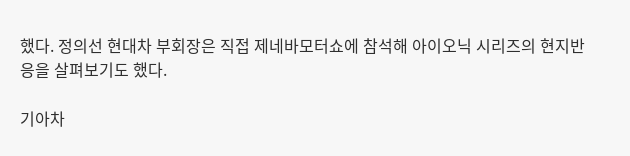했다. 정의선 현대차 부회장은 직접 제네바모터쇼에 참석해 아이오닉 시리즈의 현지반응을 살펴보기도 했다.

기아차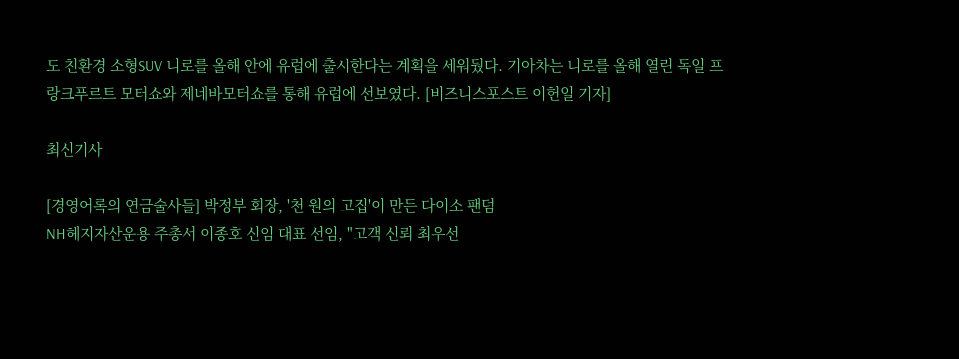도 친환경 소형SUV 니로를 올해 안에 유럽에 출시한다는 계획을 세워뒀다. 기아차는 니로를 올해 열린 독일 프랑크푸르트 모터쇼와 제네바모터쇼를 통해 유럽에 선보였다. [비즈니스포스트 이헌일 기자]

최신기사

[경영어록의 연금술사들] 박정부 회장, '천 원의 고집'이 만든 다이소 팬덤
NH헤지자산운용 주총서 이종호 신임 대표 선임, "고객 신뢰 최우선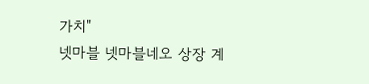가치"
넷마블 넷마블네오 상장 계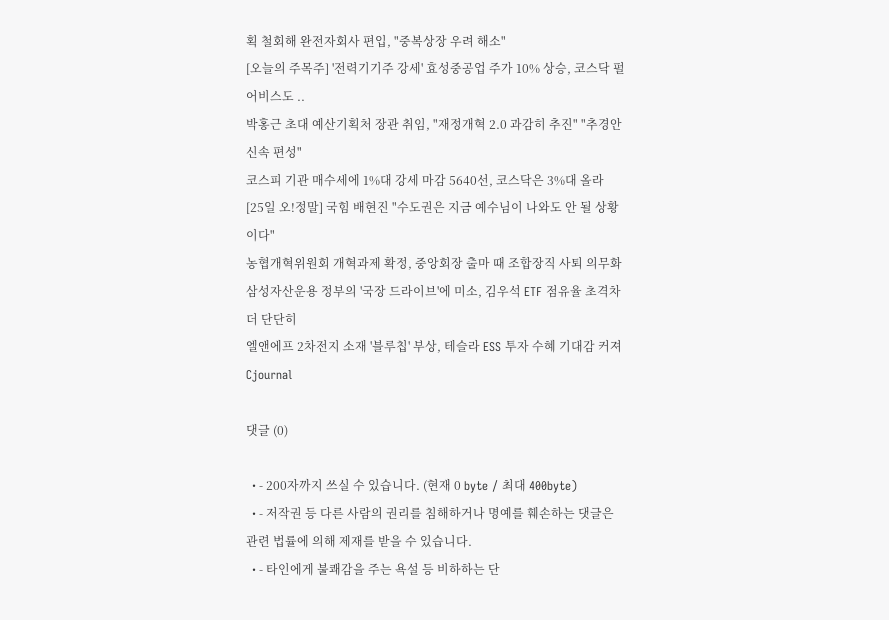획 철회해 완전자회사 편입, "중복상장 우려 해소"
[오늘의 주목주] '전력기기주 강세' 효성중공업 주가 10% 상승, 코스닥 펄어비스도 ..
박홍근 초대 예산기획처 장관 취임, "재정개혁 2.0 과감히 추진" "추경안 신속 편성"
코스피 기관 매수세에 1%대 강세 마감 5640선, 코스닥은 3%대 올라
[25일 오!정말] 국힘 배현진 "수도권은 지금 예수님이 나와도 안 될 상황이다"
농협개혁위원회 개혁과제 확정, 중앙회장 출마 때 조합장직 사퇴 의무화
삼성자산운용 정부의 '국장 드라이브'에 미소, 김우석 ETF 점유율 초격차 더 단단히
엘앤에프 2차전지 소재 '블루칩' 부상, 테슬라 ESS 투자 수혜 기대감 커져
Cjournal

댓글 (0)

  • - 200자까지 쓰실 수 있습니다. (현재 0 byte / 최대 400byte)
  • - 저작권 등 다른 사람의 권리를 침해하거나 명예를 훼손하는 댓글은 관련 법률에 의해 제재를 받을 수 있습니다.
  • - 타인에게 불쾌감을 주는 욕설 등 비하하는 단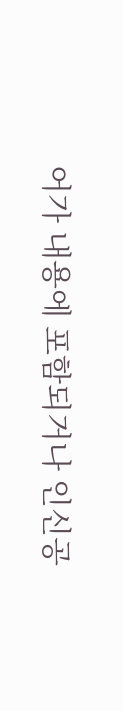어가 내용에 포함되거나 인신공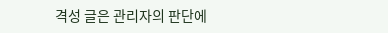격성 글은 관리자의 판단에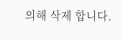의해 삭제 합니다.